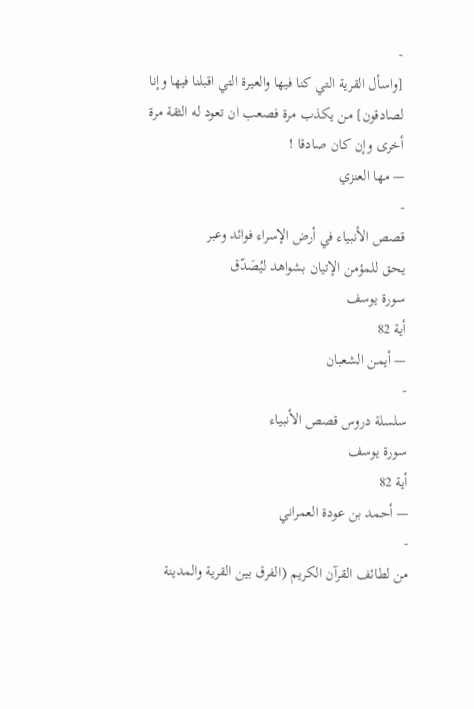-
[واسأل القرية التي كنا فيها والعيرة التي اقبلنا فيها وإنا لصادقون] من يكذب مرة فصعب ان تعود له الثقة مرة أخرى وإن كان صادقا !
— مها العنزي
-
قصص الأنبياء في أرض الإسراء فوائد وعبر
يحق للمؤمن الإتيان بشواهد ليُصَدّق
سورة يوسف
أية 82
— أيمن الشعبان
-
سلسلة دروس قصص الأنبياء
سورة يوسف
أية 82
— أحمد بن عودة العمراني
-
من لطائف القرآن الكريم (الفرق بين القرية والمدينة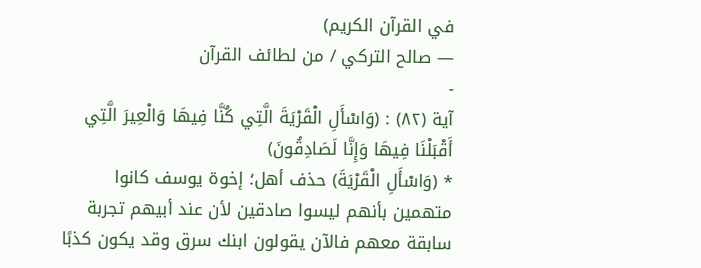في القرآن الكريم)
— صالح التركي / من لطائف القرآن
-
آية (٨٢) : (وَاسْأَلِ الْقَرْيَةَ الَّتِي كُنَّا فِيهَا وَالْعِيرَ الَّتِي أَقْبَلْنَا فِيهَا وَإِنَّا لَصَادِقُونَ)
* (وَاسْأَلِ الْقَرْيَةَ) حذف أهل؛ إخوة يوسف كانوا متهمين بأنهم ليسوا صادقين لأن عند أبيهم تجربة سابقة معهم فالآن يقولون ابنك سرق وقد يكون كذبًا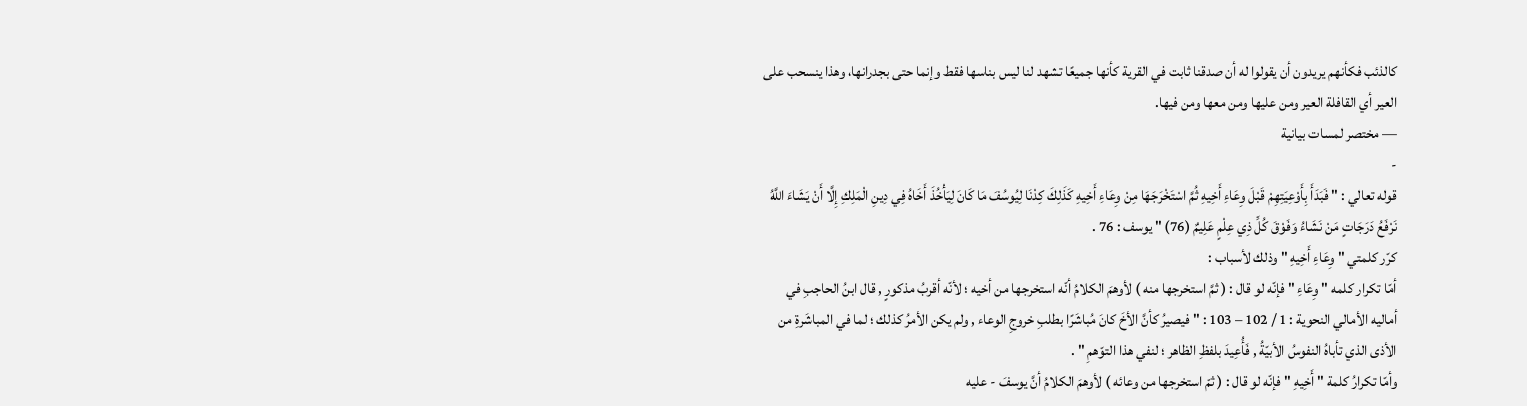كالذئب فكأنهم يريدون أن يقولوا له أن صدقنا ثابت في القرية كأنها جميعًا تشهد لنا ليس بناسها فقط وإنما حتى بجدرانها، وهذا ينسحب على العير أي القافلة العير ومن عليها ومن معها ومن فيها.
— مختصر لمسات بيانية
-
قوله تعالي : " فَبَدَأَ بِأَوْعِيَتِهِمْ قَبْلَ وِعَاءِ أَخِيهِ ثُمَّ اسْتَخْرَجَهَا مِنْ وِعَاءِ أَخِيهِ كَذَلِكَ كِدْنَا لِيُوسُفَ مَا كَانَ لِيَأْخُذَ أَخَاهُ فِي دِينِ الْمَلِكِ إِلَّا أَنْ يَشَاءَ اللَّهُ نَرْفَعُ دَرَجَاتٍ مَنْ نَشَاءُ وَفَوْقَ كُلِّ ذِي عِلْمٍ عَلِيمٌ (76) " يوسف : 76 .
كرّر كلمتي " وِعَاءِ أَخِيهِ " وذلك لأسباب :
أمّا تكرار كلمه " وِعَاءِ " فإنّه لو قال : ( ثمَّ استخرجها منه ) لأوهمَ الكلامُ أنّه استخرجها من أخيه ؛ لأنّه أقربُ مذكورٍ , قال ابنُ الحاجبِ في أماليه الأمالي النحوية : 1 / 102 – 103 : " فيصيرُ كأنَّ الأخَ كانَ مُباشَرًا بطلبِ خروجِ الوعاء , ولم يكن الأمرُ كذلك ؛ لما في المباشَرةِ من الأذى الذي تأباهُ النفوسُ الأبيّةُ , فَأُعِيدَ بلفظِ الظاهر ؛ لنفي هذا التوّهمِ " .
وأمّا تكرارُ كلمة " أَخِيهِ " فإنّه لو قال : ( ثمّ استخرجها من وعائه ) لأوهمَ الكلامُ أنَّ يوسفَ - عليه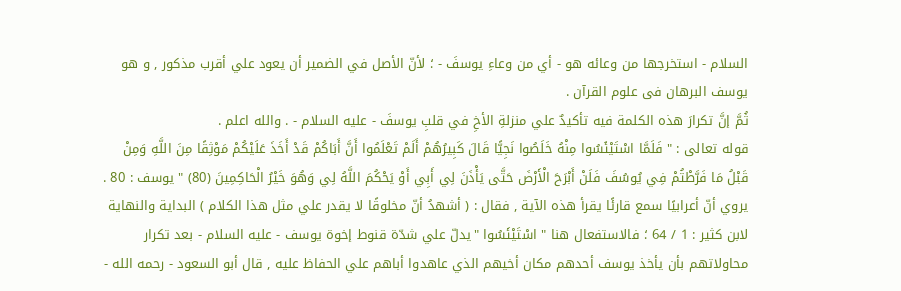السلام - استخرجها من وعائه هو - أي من وعاءِ يوسفَ - ؛ لأنّ الأصل في الضمير أن يعود علي أقرب مذكور , و هو يوسف البرهان فى علوم القرآن .
ثُمَّ إنَّ تكرارَ هذه الكلمة فيه تأكيدٌ علي منزلةِ الأخِ في قلبِ يوسفَ - عليه السلام - . والله اعلم .
قوله تعالى : " فَلَمَّا اسْتَيْئَسُوا مِنْهُ خَلَصُوا نَجِيًّا قَالَ كَبِيرُهُمْ أَلَمْ تَعْلَمُوا أَنَّ أَبَاكُمْ قَدْ أَخَذَ عَلَيْكُمْ مَوْثِقًا مِنَ اللَّهِ وَمِنْ قَبْلُ مَا فَرَّطْتُمْ فِي يُوسُفَ فَلَنْ أَبْرَحَ الْأَرْضَ حَتَّى يَأْذَنَ لِي أَبِي أَوْ يَحْكُمَ اللَّهُ لِي وَهُوَ خَيْرُ الْحَاكِمِينَ (80) " يوسف : 80 .
يروي أنّ أعرابيًا سمع قارئًا يقرأ هذه الآية , فقال : ( أشهدُ أنّ مخلوقًا لا يقدر علي مثل هذا الكلام ) البداية والنهاية لابن كثير : 1 / 64 ؛ فالاستفعال هنا " اسْتَيْئَسُوا "يدلّ علي شدّة قنوط إخوة يوسف - عليه السلام - بعد تكرار محاولاتهم بأن يأخذ يوسف أحدهم مكان أخيهم الذي عاهدوا أباهم علي الحفاظ عليه , قال أبو السعود - رحمه الله -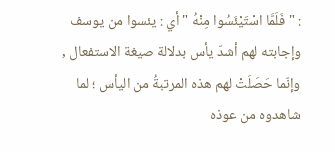: " فَلَمَّا اسْتَيْئَسُوا مِنْهُ " أي : يئسوا من يوسف وإجابته لهم أشدّ يأس بدلالة صيغة الاستفعال , وإنّما حَصَلَتْ لهم هذه المرتبةُ من اليأس ؛ لما شاهدوه من عوذه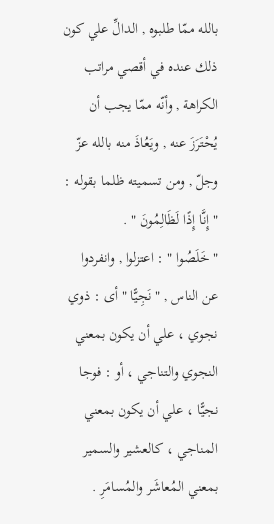بالله ممّا طلبوه , الدالِّ علي كون ذلك عنده في أقصي مراتب الكراهة , وأنّه ممّا يجب أن يُحْتَرَزَ عنه , ويَعُاذَ منه بالله عزّ وجلّ , ومن تسميته ظلما بقوله : " إِنَّا إِذًا لَظَالِمُونَ " .
" خَلَصُوا " : اعتزلوا , وانفردوا عن الناس , " نَجِيًّا " أى : ذوي نجوي ، علي أن يكون بمعني النجوي والتناجي ، أو : فوجا نجيًّا ، علي أن يكون بمعني المناجي ، كالعشير والسمير بمعني المُعاشَر والمُسامَرِ .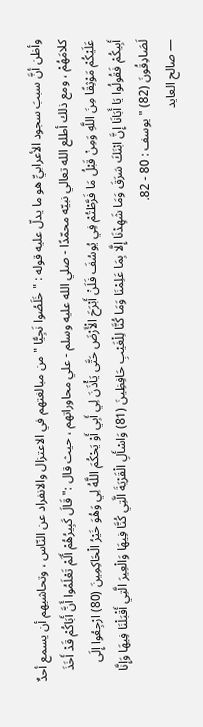وأظن أنَّ سببَ سجود الأعرابيِّ هو ما يدلّ عليه قوله : " خَلَصُوا نَجِيًّا " من مبالغتهم في الاعتزال والانفراد عن النّاس ، وتحاشيهم أن يسمع أحدٌ كلامَهُمْ ، ومع ذلك أطلع الله تعالي نبيّه محمّدًا - صلي الله عليه وسلم - علي محاوراتهم ، حيث قال :" قَالَ كَبِيرُهُمْ أَلَمْ تَعْلَمُوا أَنَّ أَبَاكُمْ قَدْ أَخَذَ عَلَيْكُمْ مَوْثِقًا مِنَ اللَّهِ وَمِنْ قَبْلُ مَا فَرَّطْتُمْ فِي يُوسُفَ فَلَنْ أَبْرَحَ الْأَرْضَ حَتَّى يَأْذَنَ لِي أَبِي أَوْ يَحْكُمَ اللَّهُ لِي وَهُوَ خَيْرُ الْحَاكِمِينَ (80) ارْجِعُوا إِلَى أَبِيكُمْ فَقُولُوا يَا أَبَانَا إِنَّ ابْنَكَ سَرَقَ وَمَا شَهِدْنَا إِلَّا بِمَا عَلِمْنَا وَمَا كُنَّا لِلْغَيْبِ حَافِظِينَ (81) وَاسْأَلِ الْقَرْيَةَ الَّتِي كُنَّا فِيهَا وَالْعِيرَ الَّتِي أَقْبَلْنَا فِيهَا وَإِنَّا لَصَادِقُونَ (82) " يوسف : 80 - 82.
— صالح العايد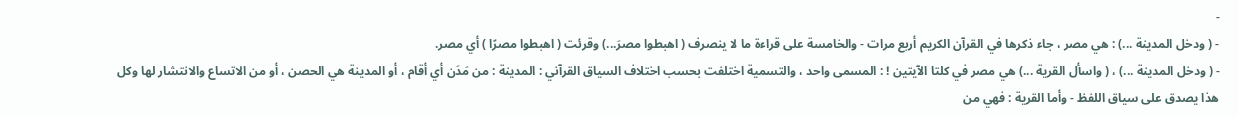-
- ( ودخل المدينة ...) : هي مصر ، جاء ذكرها في القرآن الكريم أربع مرات - والخامسة على قراءة ما لا ينصرف ( اهبطوا مصرَ...) وقرئت ( اهبطوا مصرًا ) أي مصر.
- ( ودخل المدينة ...) ، ( واسأل القرية ...) هي مصر في كلتا الآيتين ! : المسمى واحد ، والتسمية اختلفت بحسب اختلاف السياق القرآني : المدينة : من مَدَن أي أقام ، أو المدينة هي الحصن ، أو من الاتساع والانتشار لها وكل هذا يصدق على سياق اللفظ - وأما القرية : فهي من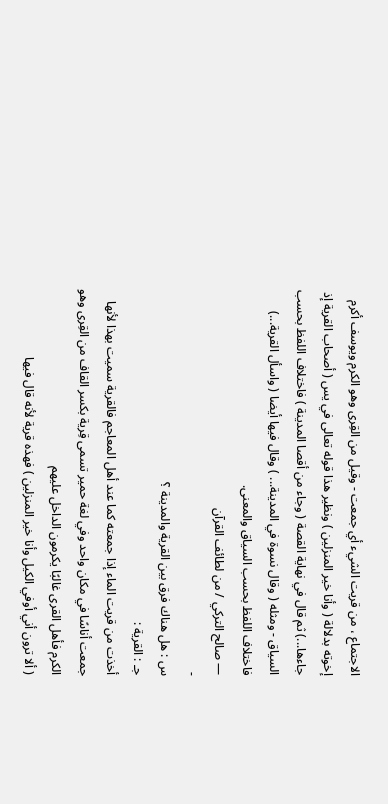الاجتماع ، من قريت الشيء أي جمعت - وقيل من القِرى وهو الكرم ويوسف أكرم إخوته بدلالة ( وأنا خير المنزلين ) ونظير هذا قوله تعالى في يس ( أصحاب القرية إذ جاءها...) ثم قال في نهاية القصة ( وجاء من أقصا المدينة ) فاختلاف اللفظ بحسب السياق - ومثله ( وقال نسوة في المدينة... ) وقال فيها أيضا ( واسأل القرية...) فاختلاف اللفظ بحسب السياق والمعنى.
— صالح التركي / من لطائف القرآن
-
س : هل هناك فرق بين القرية والمدينة ؟
جـ : القرية :
أخذت من قريت الماء إذا جمعته كما عند أهل المعاجم فالقرية سميت بهذا لأنها جمعت أناسًا في مكان واحد وفي لغة حمير تسمى قِرية بكسر القاف من القِرى وهو الكرم فأهل القرى غالبًا يكرمون الداخل عليهم
( ألا ترون أني أوفي الكيل وأنا خير المنزلين ) فهذه قرية لأنه قال فيها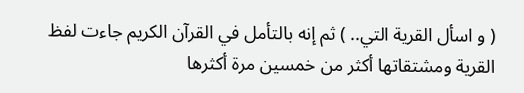( و اسأل القرية التي.. ) ثم إنه بالتأمل في القرآن الكريم جاءت لفظ القرية ومشتقاتها أكثر من خمسين مرة أكثرها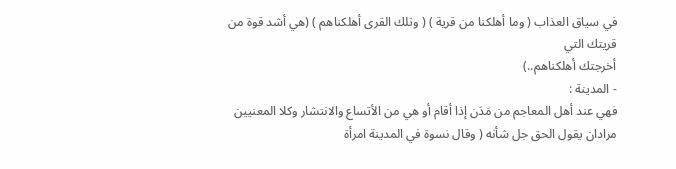في سياق العذاب ( وما أهلكنا من قرية ) ( وتلك القرى أهلكناهم ) (هي أشد قوة من قريتك التي
أخرجتك أهلكناهم..)
- المدينة :
فهي عند أهل المعاجم من مَدَن إذا أقام أو هي من الأتساع والانتشار وكلا المعنيين مرادان يقول الحق جل شأنه ( وقال نسوة في المدينة امرأة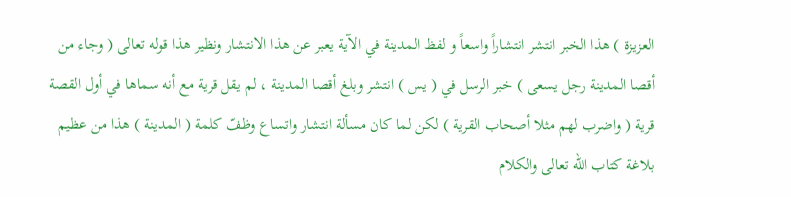العزيزة ) هذا الخبر انتشر انتشاراً واسعاً و لفظ المدينة في الآية يعبر عن هذا الانتشار ونظير هذا قوله تعالى ( وجاء من أقصا المدينة رجل يسعى ) خبر الرسل في ( يس ) انتشر وبلغ أقصا المدينة ، لم يقل قرية مع أنه سماها في أول القصة قرية ( واضرب لهم مثلا أصحاب القرية ) لكن لما كان مسألة انتشار واتساع وظفّ كلمة ( المدينة ) هذا من عظيم بلاغة كتاب الله تعالى والكلام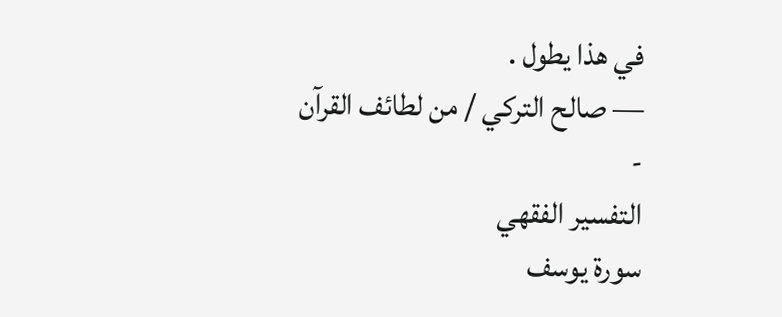في هذا يطول .
— صالح التركي / من لطائف القرآن
-
التفسير الفقهي
سورة يوسف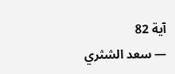آية 82
— سعد الشثري